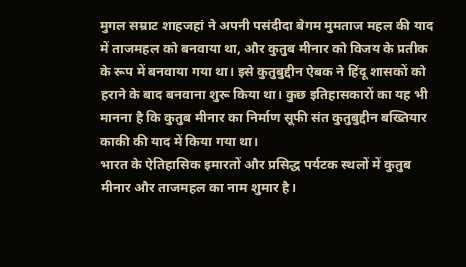मुगल सम्राट शाहजहां ने अपनी पसंदीदा बेगम मुमताज महल की याद में ताजमहल को बनवाया था, और कुतुब मीनार को विजय के प्रतीक के रूप में बनवाया गया था। इसे कुतुबुद्दीन ऐबक ने हिंदू शासकों को हराने के बाद बनवाना शुरू किया था। कुछ इतिहासकारों का यह भी मानना है कि कुतुब मीनार का निर्माण सूफी संत कुतुबुद्दीन बख्तियार काकी की याद में किया गया था।
भारत के ऐतिहासिक इमारतों और प्रसिद्ध पर्यटक स्थलों में कुतुब मीनार और ताजमहल का नाम शुमार है।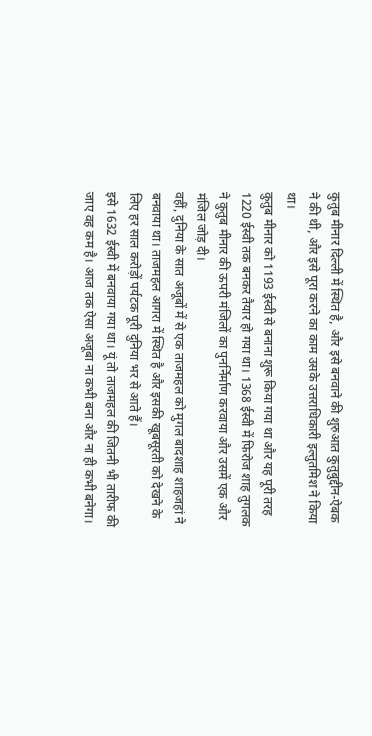कुतुब मीनार दिल्ली में स्थित है, और इसे बनवाने की शुरुआत कुतुबुद्दीन-ऐबक ने की थी, और इसे पूरा करने का काम उसके उत्तराधिकारी इल्तुतमिश ने किया था।
कुतुब मीनार को 1193 ईस्वी से बनाना शुरू किया गया था और यह पूरी तरह 1220 ईस्वी तक बनकर तैयार हो गया था। 1368 ईस्वी में फिरोज शाह तुगलक ने कुतुब मीनार की ऊपरी मंजिलों का पुनर्निर्माण करवाया और उसमें एक और मंजिल जोड़ दी।
वहीं, दुनिया के सात अजूबों में से एक ताजमहल को मुगल बादशाह शाहजहां ने बनवाया था। ताजमहल आगरा में स्थित है और इसकी खूबसूरती को देखने के लिए हर साल करोड़ों पर्यटक पूरी दुनिया भर से आते हैं।
इसे 1632 ईस्वी में बनवाया गया था। यूं तो ताजमहल की जितनी भी तारीफ की जाए वह कम है। आज तक ऐसा अजूबा ना कभी बना और ना ही कभी बनेगा।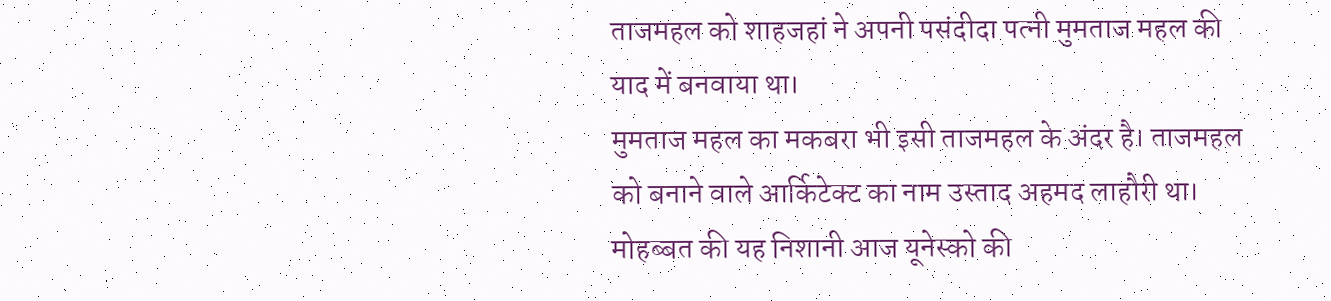ताजमहल को शाहजहां ने अपनी पसंदीदा पत्नी मुमताज महल की याद में बनवाया था।
मुमताज महल का मकबरा भी इसी ताजमहल के अंदर है। ताजमहल को बनाने वाले आर्किटेक्ट का नाम उस्ताद अहमद लाहौरी था। मोहब्बत की यह निशानी आज यूनेस्को की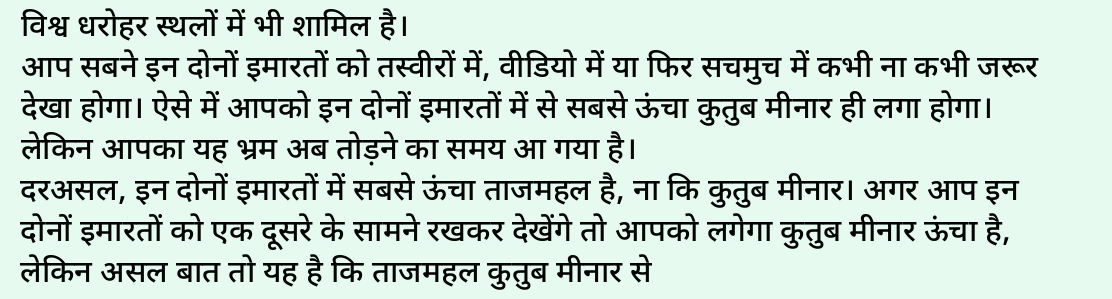विश्व धरोहर स्थलों में भी शामिल है।
आप सबने इन दोनों इमारतों को तस्वीरों में, वीडियो में या फिर सचमुच में कभी ना कभी जरूर देखा होगा। ऐसे में आपको इन दोनों इमारतों में से सबसे ऊंचा कुतुब मीनार ही लगा होगा। लेकिन आपका यह भ्रम अब तोड़ने का समय आ गया है।
दरअसल, इन दोनों इमारतों में सबसे ऊंचा ताजमहल है, ना कि कुतुब मीनार। अगर आप इन दोनों इमारतों को एक दूसरे के सामने रखकर देखेंगे तो आपको लगेगा कुतुब मीनार ऊंचा है, लेकिन असल बात तो यह है कि ताजमहल कुतुब मीनार से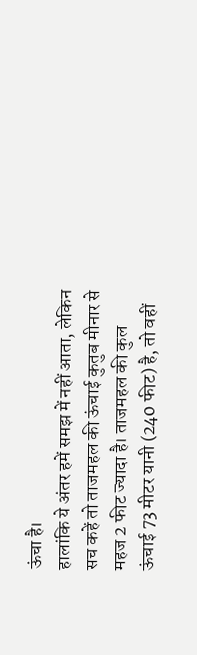ऊंचा है।
हालांकि ये अंतर हमें समझ में नहीं आता, लेकिन सच कहें तो ताजमहल की ऊंचाई कुतुब मीनार से महज 2 फीट ज्यादा है। ताजमहल की कुल ऊंचाई 73 मीटर यानी (240 फीट) है, तो वहीं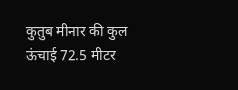कुतुब मीनार की कुल ऊंचाई 72.5 मीटर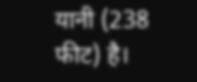यानी (238 फीट) है।